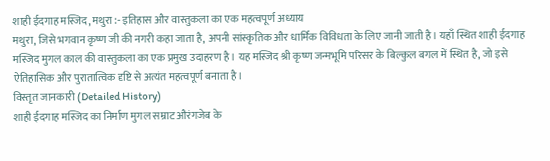शाही ईदगाह मस्जिद, मथुरा :- इतिहास और वास्तुकला का एक महत्वपूर्ण अध्याय
मथुरा, जिसे भगवान कृष्ण जी की नगरी कहा जाता है, अपनी सांस्कृतिक और धार्मिक विविधता के लिए जानी जाती है। यहाँ स्थित शाही ईदगाह मस्जिद मुगल काल की वास्तुकला का एक प्रमुख उदाहरण है। यह मस्जिद श्री कृष्ण जन्मभूमि परिसर के बिल्कुल बगल में स्थित है, जो इसे ऐतिहासिक और पुरातात्विक दृष्टि से अत्यंत महत्वपूर्ण बनाता है।
विस्तृत जानकारी (Detailed History)
शाही ईदगाह मस्जिद का निर्माण मुगल सम्राट औरंगजेब के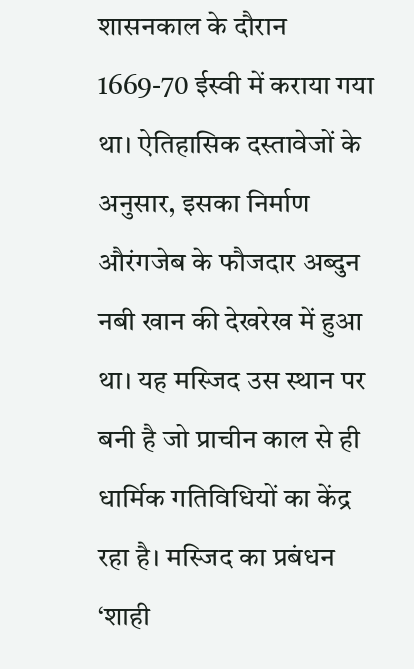शासनकाल के दौरान 1669-70 ईस्वी में कराया गया था। ऐतिहासिक दस्तावेजों के अनुसार, इसका निर्माण औरंगजेब के फौजदार अब्दुन नबी खान की देखरेख में हुआ था। यह मस्जिद उस स्थान पर बनी है जो प्राचीन काल से ही धार्मिक गतिविधियों का केंद्र रहा है। मस्जिद का प्रबंधन ‘शाही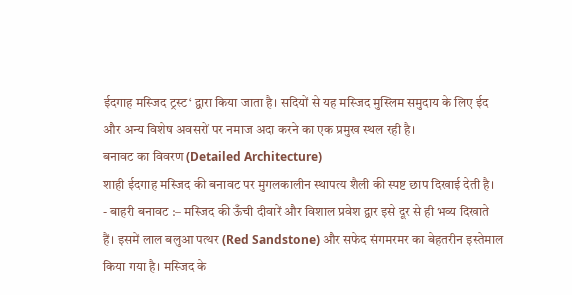ईदगाह मस्जिद ट्रस्ट‘ द्वारा किया जाता है। सदियों से यह मस्जिद मुस्लिम समुदाय के लिए ईद और अन्य विशेष अवसरों पर नमाज अदा करने का एक प्रमुख स्थल रही है।
बनावट का विवरण (Detailed Architecture)
शाही ईदगाह मस्जिद की बनावट पर मुगलकालीन स्थापत्य शैली की स्पष्ट छाप दिखाई देती है।
- बाहरी बनावट :– मस्जिद की ऊँची दीवारें और विशाल प्रवेश द्वार इसे दूर से ही भव्य दिखाते हैं। इसमें लाल बलुआ पत्थर (Red Sandstone) और सफेद संगमरमर का बेहतरीन इस्तेमाल किया गया है। मस्जिद के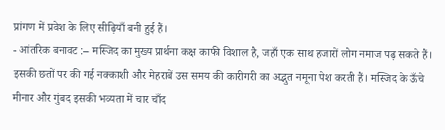प्रांगण में प्रवेश के लिए सीढ़ियाँ बनी हुई हैं।
- आंतरिक बनावट :– मस्जिद का मुख्य प्रार्थना कक्ष काफी विशाल है, जहाँ एक साथ हजारों लोग नमाज पढ़ सकते हैं। इसकी छतों पर की गई नक्काशी और मेहराबें उस समय की कारीगरी का अद्भुत नमूना पेश करती हैं। मस्जिद के ऊँचे मीनार और गुंबद इसकी भव्यता में चार चाँद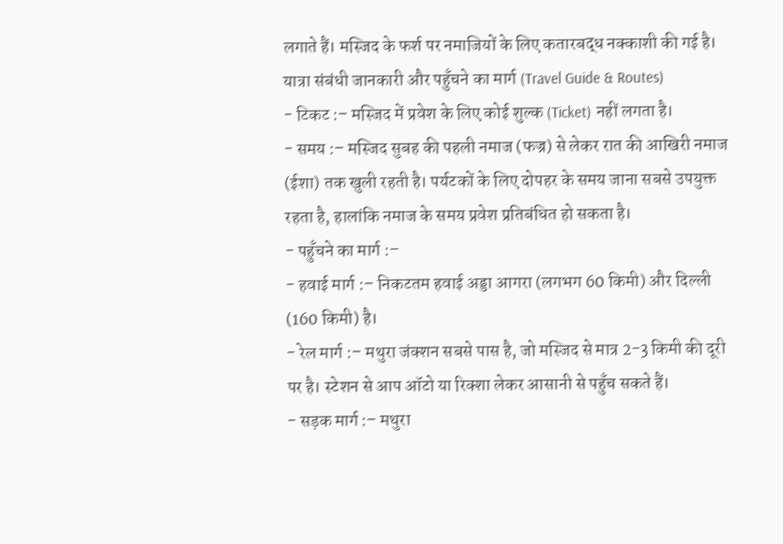लगाते हैं। मस्जिद के फर्श पर नमाजियों के लिए कतारबद्ध नक्काशी की गई है।
यात्रा संबंधी जानकारी और पहुँचने का मार्ग (Travel Guide & Routes)
- टिकट :– मस्जिद में प्रवेश के लिए कोई शुल्क (Ticket) नहीं लगता है।
- समय :– मस्जिद सुबह की पहली नमाज (फज्र) से लेकर रात की आखिरी नमाज (ईशा) तक खुली रहती है। पर्यटकों के लिए दोपहर के समय जाना सबसे उपयुक्त रहता है, हालांकि नमाज के समय प्रवेश प्रतिबंधित हो सकता है।
- पहुँचने का मार्ग :–
- हवाई मार्ग :– निकटतम हवाई अड्डा आगरा (लगभग 60 किमी) और दिल्ली (160 किमी) है।
- रेल मार्ग :– मथुरा जंक्शन सबसे पास है, जो मस्जिद से मात्र 2-3 किमी की दूरी पर है। स्टेशन से आप ऑटो या रिक्शा लेकर आसानी से पहुँच सकते हैं।
- सड़क मार्ग :– मथुरा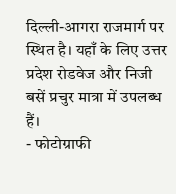दिल्ली-आगरा राजमार्ग पर स्थित है। यहाँ के लिए उत्तर प्रदेश रोडवेज और निजी बसें प्रचुर मात्रा में उपलब्ध हैं।
- फोटोग्राफी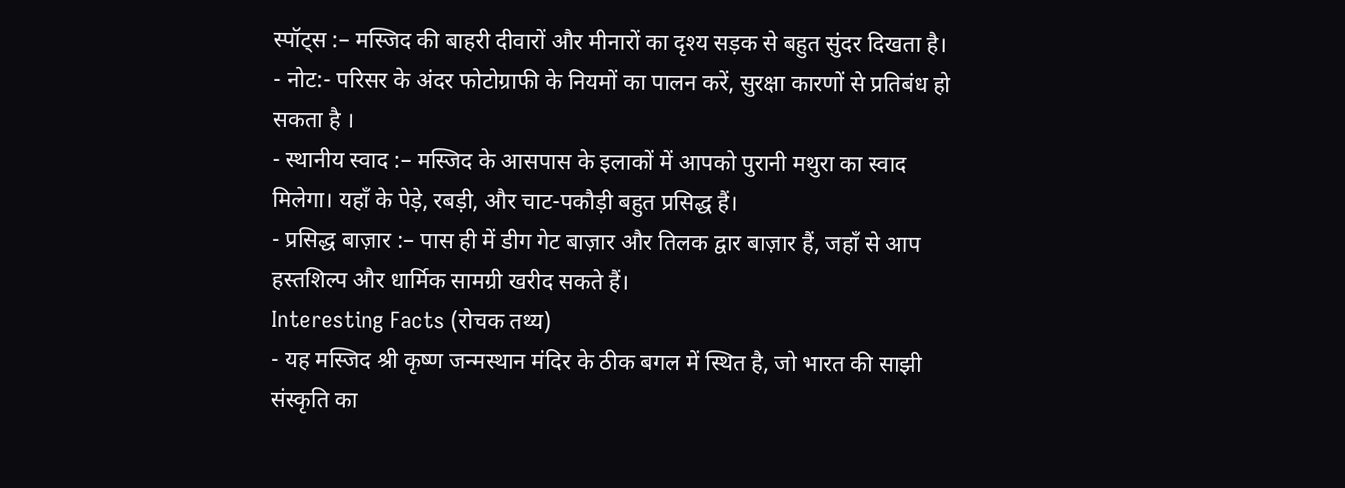स्पॉट्स :– मस्जिद की बाहरी दीवारों और मीनारों का दृश्य सड़क से बहुत सुंदर दिखता है।
- नोट:- परिसर के अंदर फोटोग्राफी के नियमों का पालन करें, सुरक्षा कारणों से प्रतिबंध हो सकता है ।
- स्थानीय स्वाद :– मस्जिद के आसपास के इलाकों में आपको पुरानी मथुरा का स्वाद मिलेगा। यहाँ के पेड़े, रबड़ी, और चाट-पकौड़ी बहुत प्रसिद्ध हैं।
- प्रसिद्ध बाज़ार :– पास ही में डीग गेट बाज़ार और तिलक द्वार बाज़ार हैं, जहाँ से आप हस्तशिल्प और धार्मिक सामग्री खरीद सकते हैं।
Interesting Facts (रोचक तथ्य)
- यह मस्जिद श्री कृष्ण जन्मस्थान मंदिर के ठीक बगल में स्थित है, जो भारत की साझी संस्कृति का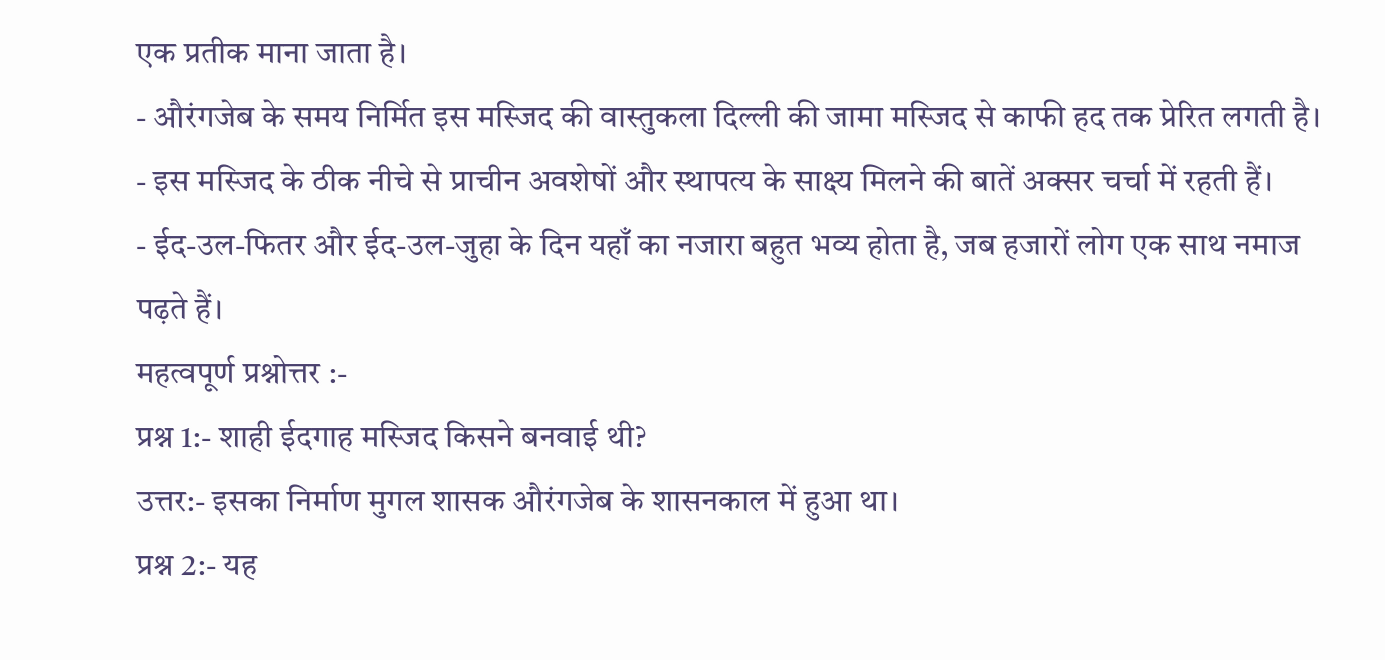एक प्रतीक माना जाता है।
- औरंगजेब के समय निर्मित इस मस्जिद की वास्तुकला दिल्ली की जामा मस्जिद से काफी हद तक प्रेरित लगती है।
- इस मस्जिद के ठीक नीचे से प्राचीन अवशेषों और स्थापत्य के साक्ष्य मिलने की बातें अक्सर चर्चा में रहती हैं।
- ईद-उल-फितर और ईद-उल-जुहा के दिन यहाँ का नजारा बहुत भव्य होता है, जब हजारों लोग एक साथ नमाज पढ़ते हैं।
महत्वपूर्ण प्रश्नोत्तर :-
प्रश्न 1:- शाही ईदगाह मस्जिद किसने बनवाई थी?
उत्तर:- इसका निर्माण मुगल शासक औरंगजेब के शासनकाल में हुआ था।
प्रश्न 2:- यह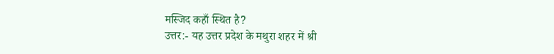मस्जिद कहाँ स्थित है?
उत्तर:- यह उत्तर प्रदेश के मथुरा शहर में श्री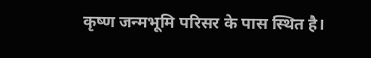कृष्ण जन्मभूमि परिसर के पास स्थित है।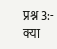प्रश्न 3:- क्या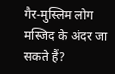गैर-मुस्लिम लोग मस्जिद के अंदर जा सकते हैं?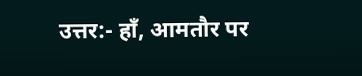उत्तर:- हाँ, आमतौर पर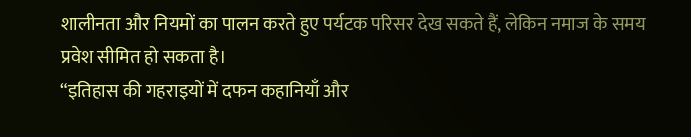शालीनता और नियमों का पालन करते हुए पर्यटक परिसर देख सकते हैं, लेकिन नमाज के समय प्रवेश सीमित हो सकता है।
“इतिहास की गहराइयों में दफन कहानियाँ और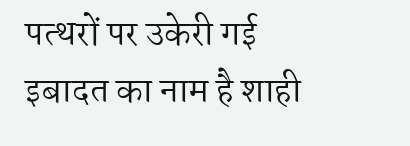पत्थरों पर उकेरी गई इबादत का नाम है शाही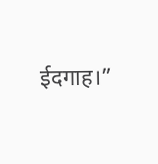ईदगाह।”